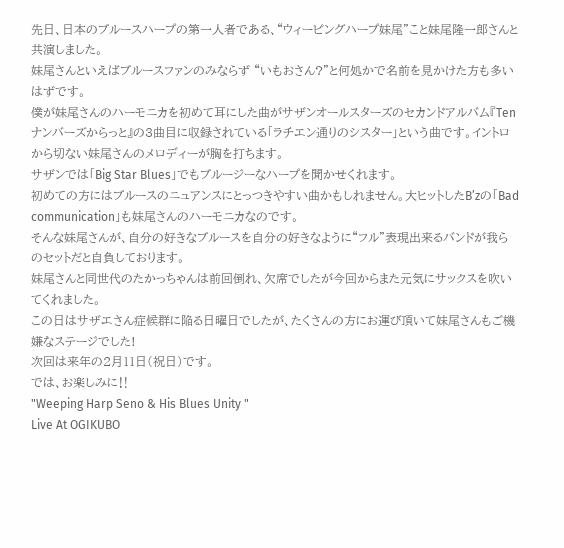先日、日本のブルースハープの第一人者である、“ウィーピングハープ妹尾”こと妹尾隆一郎さんと共演しました。
妹尾さんといえばブルースファンのみならず “いもおさん?”と何処かで名前を見かけた方も多いはずです。
僕が妹尾さんのハーモニカを初めて耳にした曲がサザンオールスターズのセカンドアルバム『Tenナンバーズからっと』の3曲目に収録されている「ラチエン通りのシスター」という曲です。イントロから切ない妹尾さんのメロディーが胸を打ちます。
サザンでは「Big Star Blues」でもブルージーなハープを聞かせくれます。
初めての方にはブルースのニュアンスにとっつきやすい曲かもしれません。大ヒットしたB’zの「Bad communication」も妹尾さんのハーモニカなのです。
そんな妹尾さんが、自分の好きなブルースを自分の好きなように“フル”表現出来るバンドが我らのセットだと自負しております。
妹尾さんと同世代のたかっちゃんは前回倒れ、欠席でしたが今回からまた元気にサックスを吹いてくれました。
この日はサザエさん症候群に陥る日曜日でしたが、たくさんの方にお運び頂いて妹尾さんもご機嫌なステージでした!
次回は来年の2月11日(祝日)です。
では、お楽しみに‼
"Weeping Harp Seno & His Blues Unity "
Live At OGIKUBO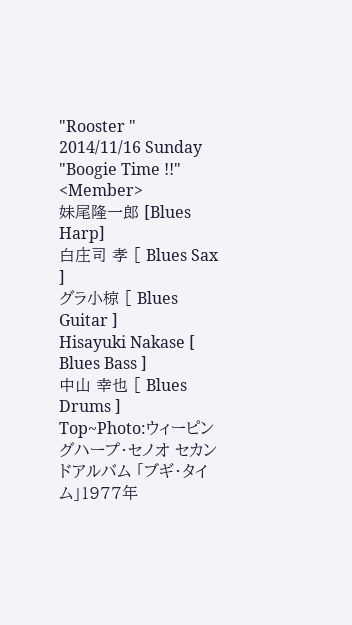"Rooster "
2014/11/16 Sunday "Boogie Time !!"
<Member>
妹尾隆一郎 [Blues Harp]
白庄司 孝 [ Blues Sax ]
グラ小椋 [ Blues Guitar ]
Hisayuki Nakase [ Blues Bass ]
中山 幸也 [ Blues Drums ]
Top~Photo:ウィーピングハープ・セノオ セカンドアルバム 「ブギ・タイム」1977年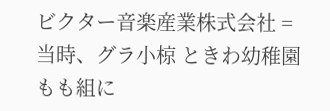ビクター音楽産業株式会社 = 当時、グラ小椋 ときわ幼稚園 もも組に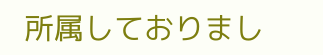所属しておりまし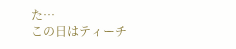た…
この日はティーチ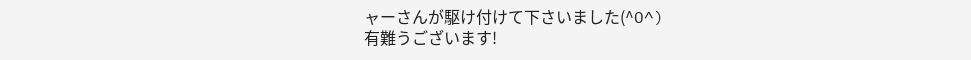ャーさんが駆け付けて下さいました(^O^)
有難うございます!